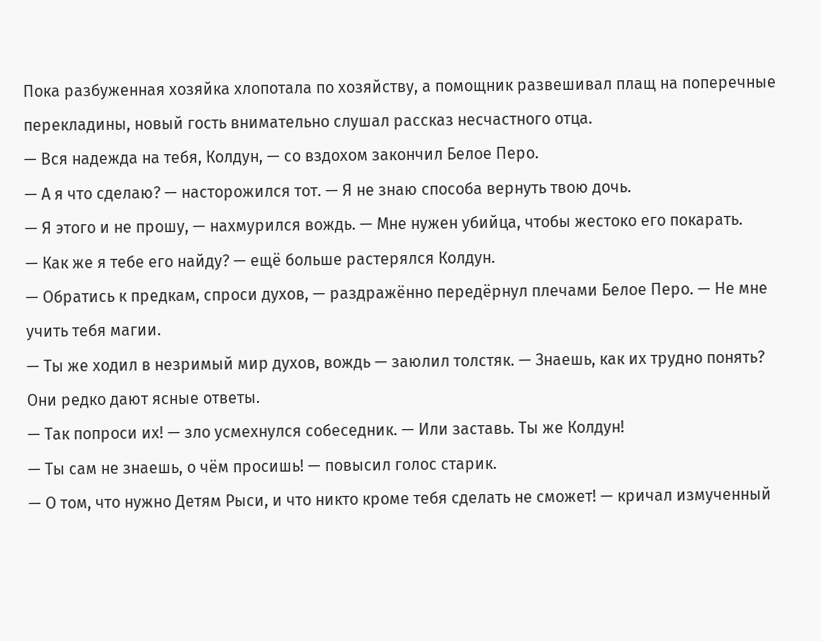Пока разбуженная хозяйка хлопотала по хозяйству, а помощник развешивал плащ на поперечные перекладины, новый гость внимательно слушал рассказ несчастного отца.
— Вся надежда на тебя, Колдун, — со вздохом закончил Белое Перо.
— А я что сделаю? — насторожился тот. — Я не знаю способа вернуть твою дочь.
— Я этого и не прошу, — нахмурился вождь. — Мне нужен убийца, чтобы жестоко его покарать.
— Как же я тебе его найду? — ещё больше растерялся Колдун.
— Обратись к предкам, спроси духов, — раздражённо передёрнул плечами Белое Перо. — Не мне учить тебя магии.
— Ты же ходил в незримый мир духов, вождь — заюлил толстяк. — Знаешь, как их трудно понять? Они редко дают ясные ответы.
— Так попроси их! — зло усмехнулся собеседник. — Или заставь. Ты же Колдун!
— Ты сам не знаешь, о чём просишь! — повысил голос старик.
— О том, что нужно Детям Рыси, и что никто кроме тебя сделать не сможет! — кричал измученный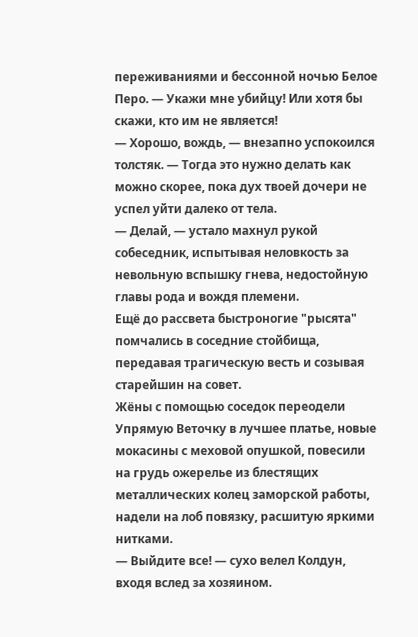переживаниями и бессонной ночью Белое Перо. — Укажи мне убийцу! Или хотя бы скажи, кто им не является!
— Хорошо, вождь, — внезапно успокоился толстяк. — Тогда это нужно делать как можно скорее, пока дух твоей дочери не успел уйти далеко от тела.
— Делай, — устало махнул рукой собеседник, испытывая неловкость за невольную вспышку гнева, недостойную главы рода и вождя племени.
Ещё до рассвета быстроногие "рысята" помчались в соседние стойбища, передавая трагическую весть и созывая старейшин на совет.
Жёны с помощью соседок переодели Упрямую Веточку в лучшее платье, новые мокасины с меховой опушкой, повесили на грудь ожерелье из блестящих металлических колец заморской работы, надели на лоб повязку, расшитую яркими нитками.
— Выйдите все! — сухо велел Колдун, входя вслед за хозяином.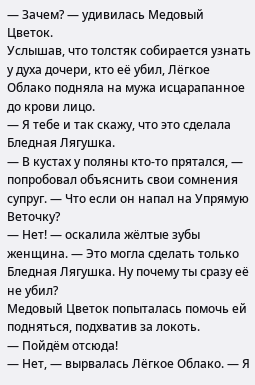— Зачем? — удивилась Медовый Цветок.
Услышав, что толстяк собирается узнать у духа дочери, кто её убил, Лёгкое Облако подняла на мужа исцарапанное до крови лицо.
— Я тебе и так скажу, что это сделала Бледная Лягушка.
— В кустах у поляны кто-то прятался, — попробовал объяснить свои сомнения супруг. — Что если он напал на Упрямую Веточку?
— Нет! — оскалила жёлтые зубы женщина. — Это могла сделать только Бледная Лягушка. Ну почему ты сразу её не убил?
Медовый Цветок попыталась помочь ей подняться, подхватив за локоть.
— Пойдём отсюда!
— Нет, — вырвалась Лёгкое Облако. — Я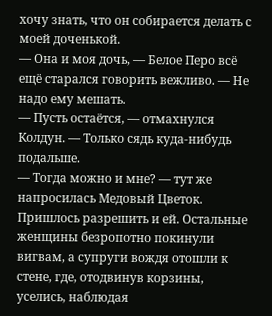хочу знать, что он собирается делать с моей доченькой.
— Она и моя дочь, — Белое Перо всё ещё старался говорить вежливо. — Не надо ему мешать.
— Пусть остаётся, — отмахнулся Колдун. — Только сядь куда-нибудь подальше.
— Тогда можно и мне? — тут же напросилась Медовый Цветок.
Пришлось разрешить и ей. Остальные женщины безропотно покинули вигвам, а супруги вождя отошли к стене, где, отодвинув корзины, уселись, наблюдая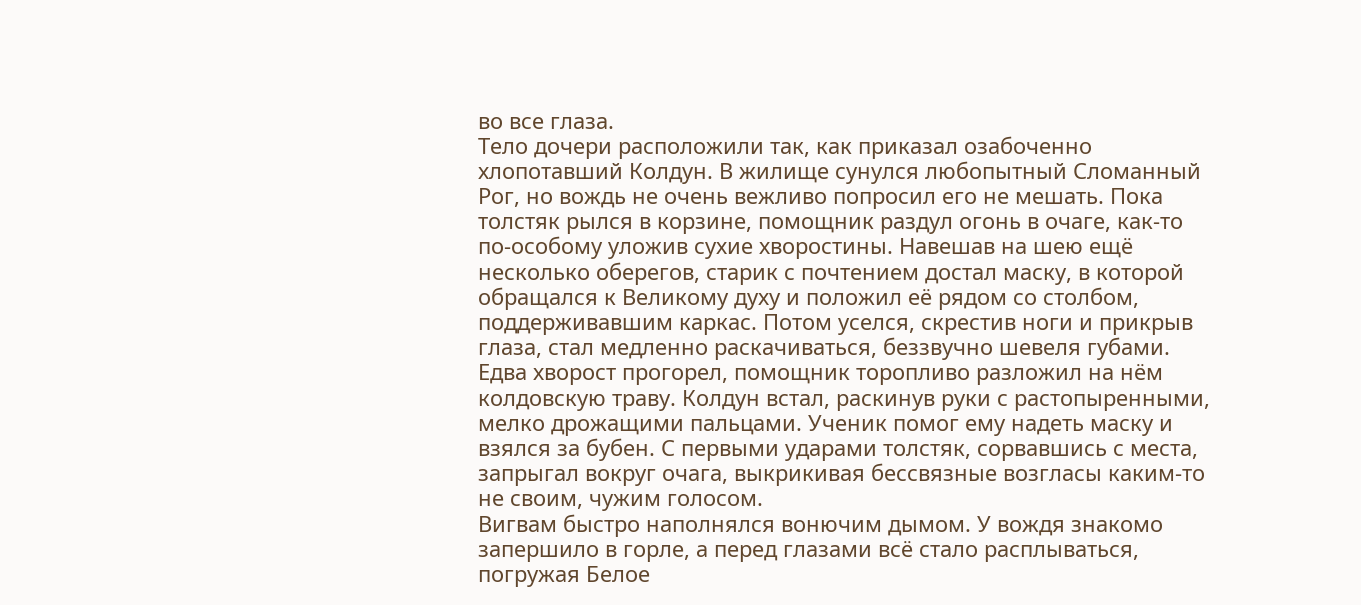во все глаза.
Тело дочери расположили так, как приказал озабоченно хлопотавший Колдун. В жилище сунулся любопытный Сломанный Рог, но вождь не очень вежливо попросил его не мешать. Пока толстяк рылся в корзине, помощник раздул огонь в очаге, как-то по-особому уложив сухие хворостины. Навешав на шею ещё несколько оберегов, старик с почтением достал маску, в которой обращался к Великому духу и положил её рядом со столбом, поддерживавшим каркас. Потом уселся, скрестив ноги и прикрыв глаза, стал медленно раскачиваться, беззвучно шевеля губами.
Едва хворост прогорел, помощник торопливо разложил на нём колдовскую траву. Колдун встал, раскинув руки с растопыренными, мелко дрожащими пальцами. Ученик помог ему надеть маску и взялся за бубен. С первыми ударами толстяк, сорвавшись с места, запрыгал вокруг очага, выкрикивая бессвязные возгласы каким-то не своим, чужим голосом.
Вигвам быстро наполнялся вонючим дымом. У вождя знакомо запершило в горле, а перед глазами всё стало расплываться, погружая Белое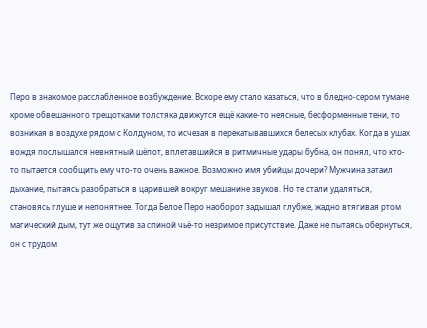Перо в знакомое расслабленное возбуждение. Вскоре ему стало казаться, что в бледно-сером тумане кроме обвешанного трещотками толстяка движутся ещё какие-то неясные, бесформенные тени, то возникая в воздухе рядом с Колдуном, то исчезая в перекатывавшихся белесых клубах. Когда в ушах вождя послышался невнятный шёпот, вплетавшийся в ритмичные удары бубна, он понял, что кто-то пытается сообщить ему что-то очень важное. Возможно имя убийцы дочери? Мужчина затаил дыхание, пытаясь разобраться в царившей вокруг мешанине звуков. Но те стали удаляться, становясь глуше и непонятнее. Тогда Белое Перо наоборот задышал глубже, жадно втягивая ртом магический дым, тут же ощутив за спиной чьё-то незримое присутствие. Даже не пытаясь обернуться, он с трудом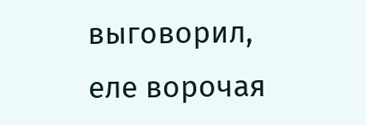выговорил, еле ворочая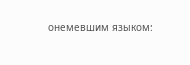онемевшим языком: